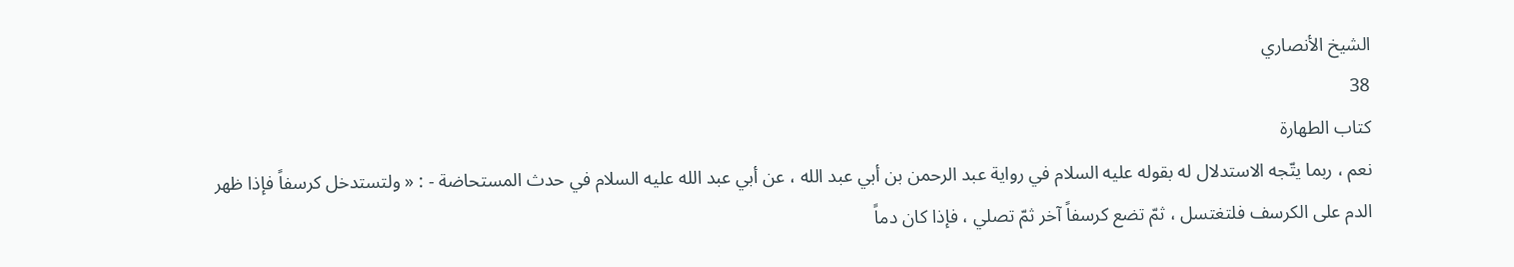الشيخ الأنصاري
38
كتاب الطهارة
نعم ، ربما يتّجه الاستدلال له بقوله عليه السلام في رواية عبد الرحمن بن أبي عبد الله ، عن أبي عبد الله عليه السلام في حدث المستحاضة - : « ولتستدخل كرسفاً فإذا ظهر الدم على الكرسف فلتغتسل ، ثمّ تضع كرسفاً آخر ثمّ تصلي ، فإذا كان دماً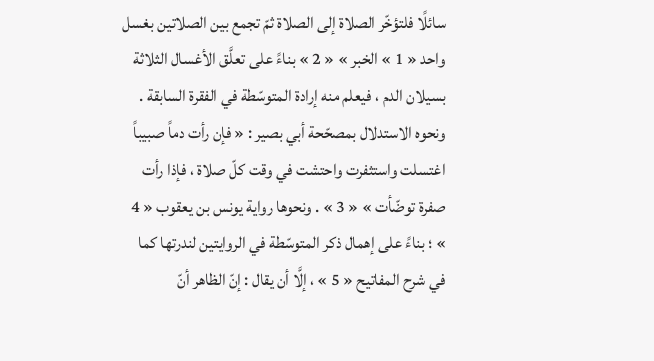سائلًا فلتؤخّر الصلاة إلى الصلاة ثمّ تجمع بين الصلاتين بغسل واحد « 1 » الخبر » « 2 » بناءً على تعلَّق الأغسال الثلاثة بسيلان الدم ، فيعلم منه إرادة المتوسّطة في الفقرة السابقة . ونحوه الاستدلال بمصحّحة أبي بصير : « فإن رأت دماً صبيباً اغتسلت واستثفرت واحتشت في وقت كلّ صلاة ، فإذا رأت صفرة توضّأت » « 3 » . ونحوها رواية يونس بن يعقوب « 4 » ؛ بناءً على إهمال ذكر المتوسّطة في الروايتين لندرتها كما في شرح المفاتيح « 5 » ، إلَّا أن يقال : إنّ الظاهر أنّ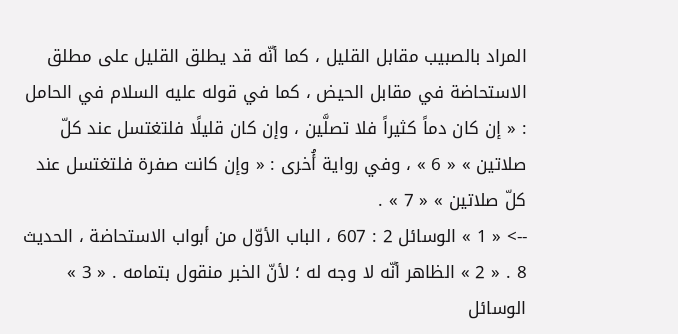المراد بالصبيب مقابل القليل ، كما أنّه قد يطلق القليل على مطلق الاستحاضة في مقابل الحيض ، كما في قوله عليه السلام في الحامل : « إن كان دماً كثيراً فلا تصلَّين ، وإن كان قليلًا فلتغتسل عند كلّ صلاتين » « 6 » ، وفي رواية أُخرى : « وإن كانت صفرة فلتغتسل عند كلّ صلاتين » « 7 » .
--> « 1 » الوسائل 2 : 607 ، الباب الأوّل من أبواب الاستحاضة ، الحديث 8 . « 2 » الظاهر أنّه لا وجه له ؛ لأنّ الخبر منقول بتمامه . « 3 » الوسائل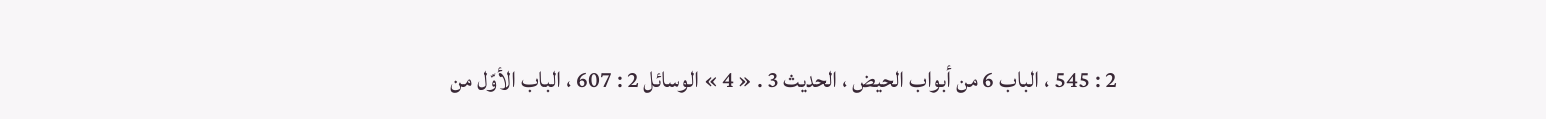2 : 545 ، الباب 6 من أبواب الحيض ، الحديث 3 . « 4 » الوسائل 2 : 607 ، الباب الأوّل من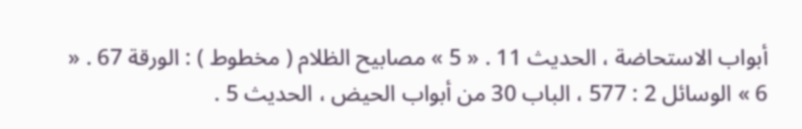أبواب الاستحاضة ، الحديث 11 . « 5 » مصابيح الظلام ( مخطوط ) : الورقة 67 . « 6 » الوسائل 2 : 577 ، الباب 30 من أبواب الحيض ، الحديث 5 .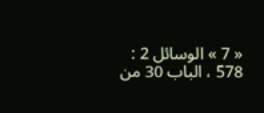« 7 » الوسائل 2 : 578 ، الباب 30 من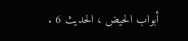أبواب الحيض ، الحديث 6 .